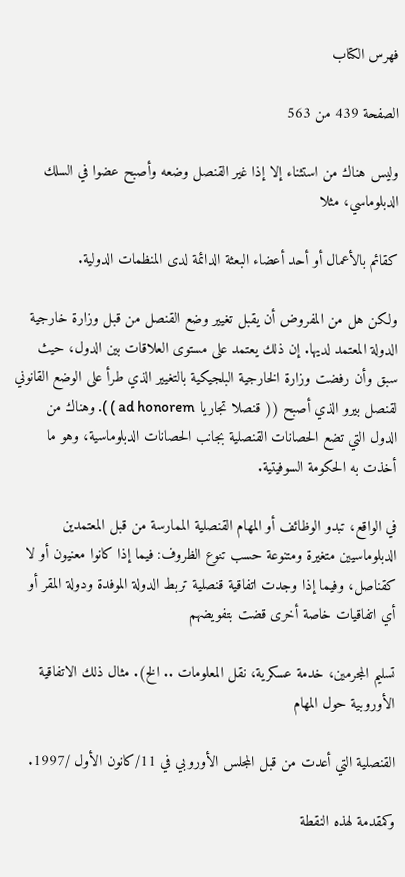فهرس الكتاب

الصفحة 439 من 563

وليس هناك من استثناء إلا إذا غير القنصل وضعه وأصبح عضوا في السلك الدبلوماسي، مثلا

كقائم بالأعمال أو أحد أعضاء البعثة الدائمة لدى المنظمات الدولية.

ولكن هل من المفروض أن يقبل تغيير وضع القنصل من قبل وزارة خارجية الدولة المعتمد لديها. إن ذلك يعتمد على مستوى العلاقات بين الدول، حيث سبق وأن رفضت وزارة الخارجية البلجيكية بالتغيير الذي طرأ على الوضع القانوني لقنصل بيرو الذي أصبح (( قنصلا تجاريا ad honorem ) ). وهناك من الدول التي تضع الحصانات القنصلية بجانب الحصانات الدبلوماسية، وهو ما أخذت به الحكومة السوفيتية.

في الواقع، تبدو الوظائف أو المهام القنصلية الممارسة من قبل المعتمدين الدبلوماسيين متغيرة ومتنوعة حسب تنوع الظروف: فيما إذا كانوا معنيون أو لا كقناصل، وفيما إذا وجدت اتفاقية قنصلية تربط الدولة الموفدة ودولة المقر أو أي اتفاقيات خاصة أخرى قضت بتفويضهم

تسليم المجرمين، خدمة عسكرية، نقل المعلومات .. الخ). مثال ذلك الاتفاقية الأوروبية حول المهام

القنصلية التي أعدت من قبل المجلس الأوروبي في 11/كانون الأول /1997.

وكمقدمة لهذه النقطة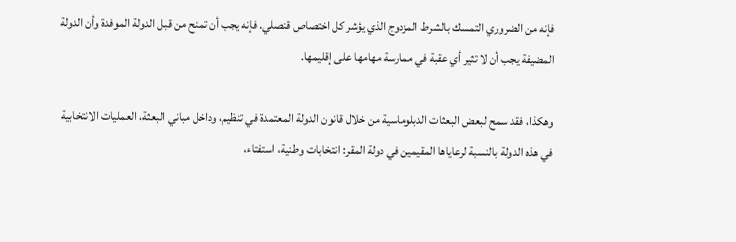فإنه من الضروري التمسك بالشرط المزدوج الذي يؤشر كل اختصاص قنصلي. فإنه يجب أن تمنح من قبل الدولة الموفدة وأن الدولة المضيفة يجب أن لا تثير أي عقبة في ممارسة مهامها على إقليمها.

وهكذا، فقد سمح لبعض البعثات الدبلوماسية من خلال قانون الدولة المعتمدة في تنظيم، وداخل مباني البعثة، العمليات الانتخابية في هذه الدولة بالنسبة لرعاياها المقيمين في دولة المقر: انتخابات وطنية، استفتاء،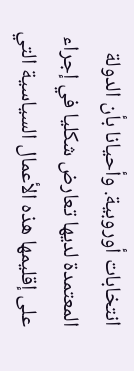انتخابات أوروبية. وأحيانا بأن الدولة المعتمدة لديها تعارض شكليا في إجراء على إقليمها هذه الأعمال السياسية التي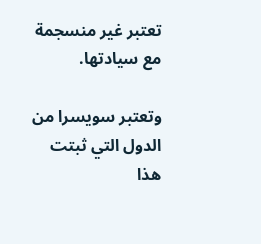تعتبر غير منسجمة مع سيادتها.

وتعتبر سويسرا من الدول التي ثبتت هذا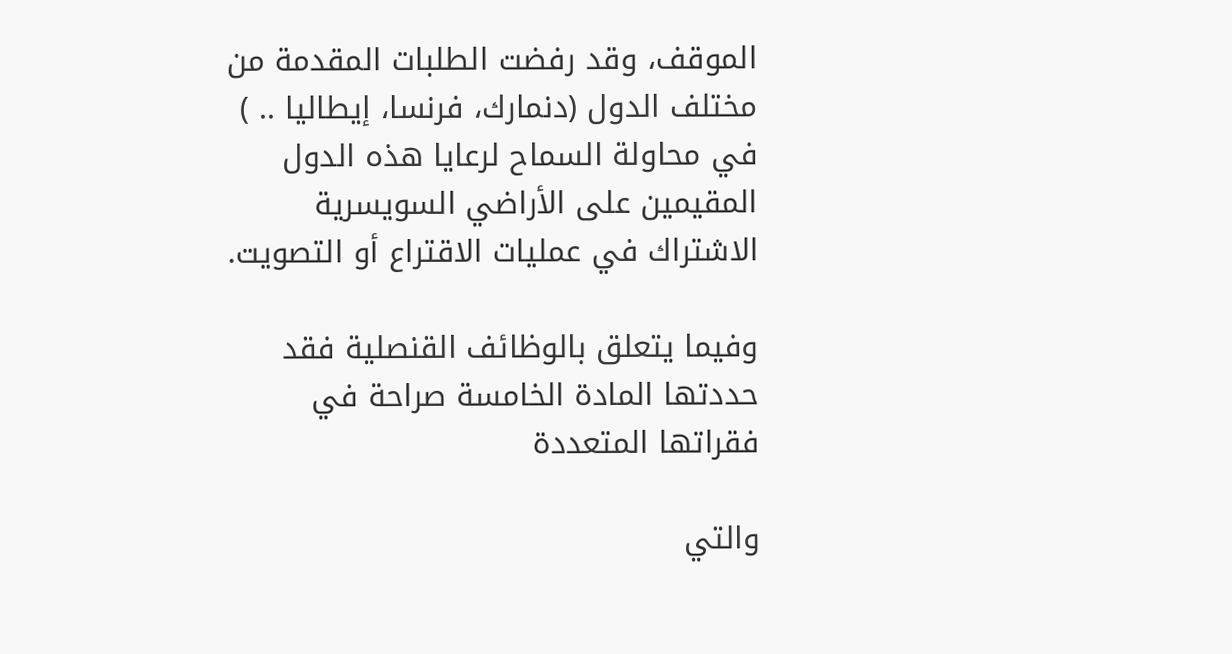الموقف، وقد رفضت الطلبات المقدمة من مختلف الدول (دنمارك، فرنسا، إيطاليا .. ) في محاولة السماح لرعايا هذه الدول المقيمين على الأراضي السويسرية الاشتراك في عمليات الاقتراع أو التصويت.

وفيما يتعلق بالوظائف القنصلية فقد حددتها المادة الخامسة صراحة في فقراتها المتعددة

والتي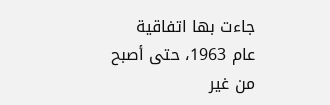جاءت بها اتفاقية عام 1963، حتى أصبح من غير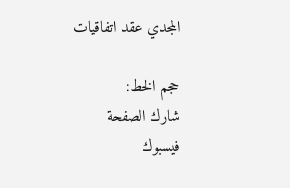المجدي عقد اتفاقيات

حجم الخط:
شارك الصفحة
فيسبوك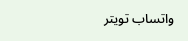واتساب تويتر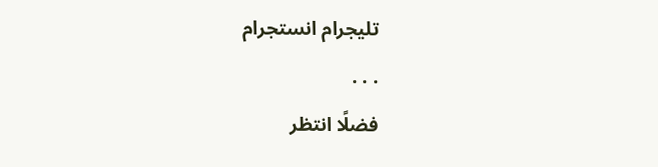تليجرام انستجرام
. . .
فضلًا انتظر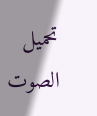تحميل الصوت